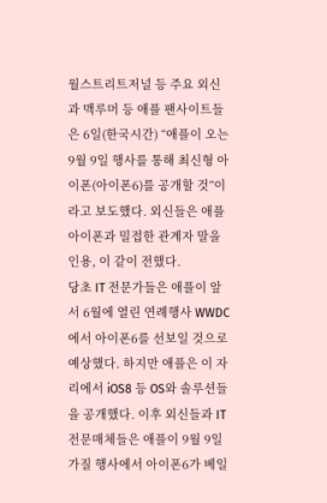월스트리트저널 등 주요 외신과 맥루머 등 애플 팬사이트들은 6일(한국시간) “애플이 오는 9월 9일 행사를 통해 최신형 아이폰(아이폰6)를 공개할 것”이라고 보도했다. 외신들은 애플 아이폰과 밀접한 관계자 말을 인용, 이 같이 전했다.
당초 IT 전문가들은 애플이 앞서 6월에 열린 연례행사 WWDC에서 아이폰6를 선보일 것으로 예상했다. 하지만 애플은 이 자리에서 iOS8 등 OS와 솔루션들을 공개했다. 이후 외신들과 IT전문매체들은 애플이 9월 9일 가질 행사에서 아이폰6가 베일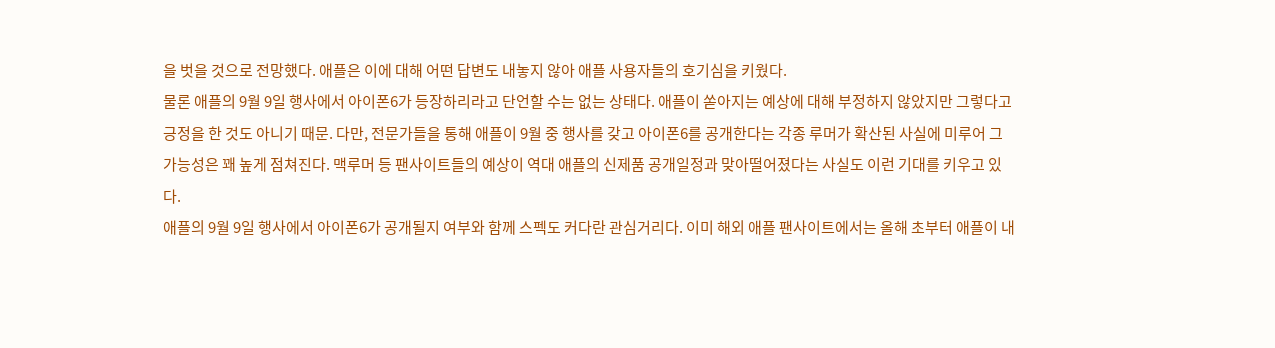을 벗을 것으로 전망했다. 애플은 이에 대해 어떤 답변도 내놓지 않아 애플 사용자들의 호기심을 키웠다.
물론 애플의 9월 9일 행사에서 아이폰6가 등장하리라고 단언할 수는 없는 상태다. 애플이 쏟아지는 예상에 대해 부정하지 않았지만 그렇다고 긍정을 한 것도 아니기 때문. 다만, 전문가들을 통해 애플이 9월 중 행사를 갖고 아이폰6를 공개한다는 각종 루머가 확산된 사실에 미루어 그 가능성은 꽤 높게 점쳐진다. 맥루머 등 팬사이트들의 예상이 역대 애플의 신제품 공개일정과 맞아떨어졌다는 사실도 이런 기대를 키우고 있다.
애플의 9월 9일 행사에서 아이폰6가 공개될지 여부와 함께 스펙도 커다란 관심거리다. 이미 해외 애플 팬사이트에서는 올해 초부터 애플이 내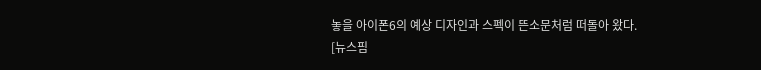놓을 아이폰6의 예상 디자인과 스펙이 뜬소문처럼 떠돌아 왔다.
[뉴스핌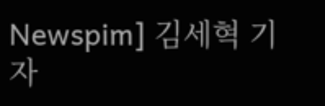Newspim] 김세혁 기자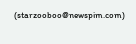(starzooboo@newspim.com)